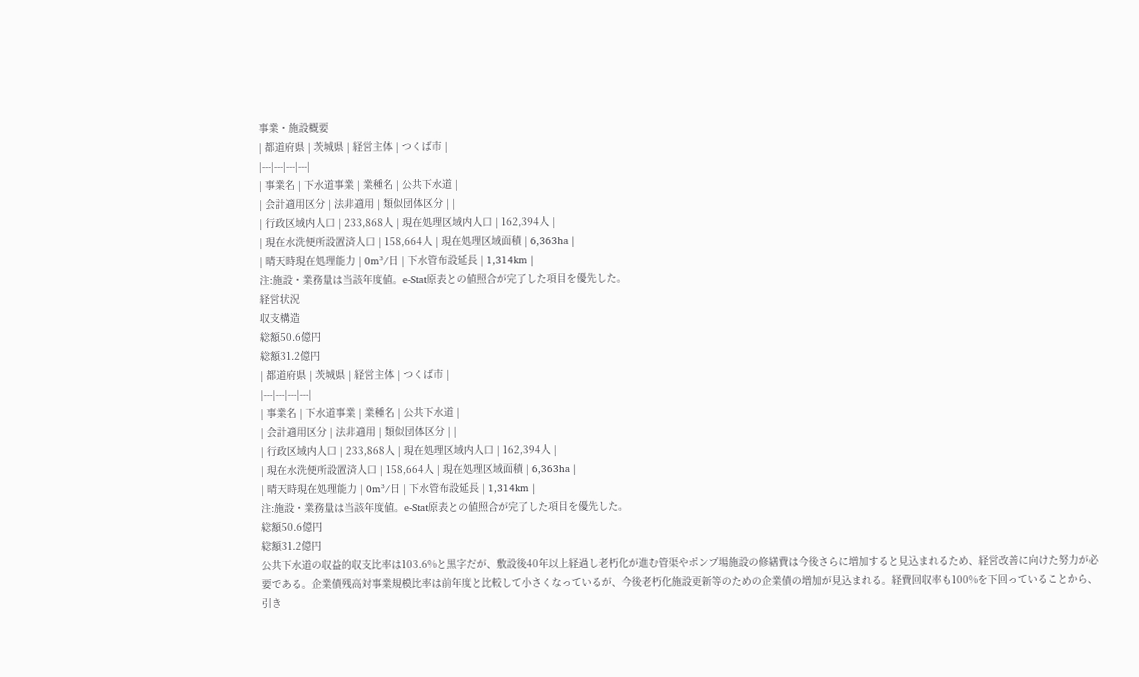事業・施設概要
| 都道府県 | 茨城県 | 経営主体 | つくば市 |
|---|---|---|---|
| 事業名 | 下水道事業 | 業種名 | 公共下水道 |
| 会計適用区分 | 法非適用 | 類似団体区分 | |
| 行政区域内人口 | 233,868人 | 現在処理区域内人口 | 162,394人 |
| 現在水洗便所設置済人口 | 158,664人 | 現在処理区域面積 | 6,363ha |
| 晴天時現在処理能力 | 0m³/日 | 下水管布設延長 | 1,314km |
注:施設・業務量は当該年度値。e-Stat原表との値照合が完了した項目を優先した。
経営状況
収支構造
総額50.6億円
総額31.2億円
| 都道府県 | 茨城県 | 経営主体 | つくば市 |
|---|---|---|---|
| 事業名 | 下水道事業 | 業種名 | 公共下水道 |
| 会計適用区分 | 法非適用 | 類似団体区分 | |
| 行政区域内人口 | 233,868人 | 現在処理区域内人口 | 162,394人 |
| 現在水洗便所設置済人口 | 158,664人 | 現在処理区域面積 | 6,363ha |
| 晴天時現在処理能力 | 0m³/日 | 下水管布設延長 | 1,314km |
注:施設・業務量は当該年度値。e-Stat原表との値照合が完了した項目を優先した。
総額50.6億円
総額31.2億円
公共下水道の収益的収支比率は103.6%と黒字だが、敷設後40年以上経過し老朽化が進む管渠やポンプ場施設の修繕費は今後さらに増加すると見込まれるため、経営改善に向けた努力が必要である。企業債残高対事業規模比率は前年度と比較して小さくなっているが、今後老朽化施設更新等のための企業債の増加が見込まれる。経費回収率も100%を下回っていることから、引き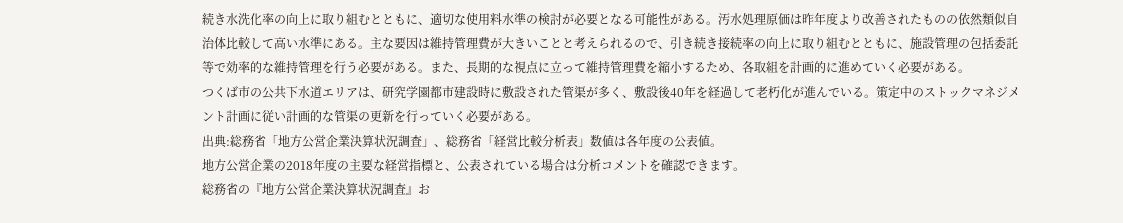続き水洗化率の向上に取り組むとともに、適切な使用料水準の検討が必要となる可能性がある。汚水処理原価は昨年度より改善されたものの依然類似自治体比較して高い水準にある。主な要因は維持管理費が大きいことと考えられるので、引き続き接続率の向上に取り組むとともに、施設管理の包括委託等で効率的な維持管理を行う必要がある。また、長期的な視点に立って維持管理費を縮小するため、各取組を計画的に進めていく必要がある。
つくば市の公共下水道エリアは、研究学園都市建設時に敷設された管渠が多く、敷設後40年を経過して老朽化が進んでいる。策定中のストックマネジメント計画に従い計画的な管渠の更新を行っていく必要がある。
出典:総務省「地方公営企業決算状況調査」、総務省「経営比較分析表」数値は各年度の公表値。
地方公営企業の2018年度の主要な経営指標と、公表されている場合は分析コメントを確認できます。
総務省の『地方公営企業決算状況調査』お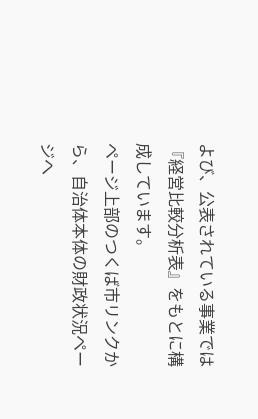よび、公表されている事業では『経営比較分析表』をもとに構成しています。
ページ上部のつくば市リンクから、自治体本体の財政状況ページへ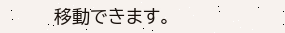移動できます。